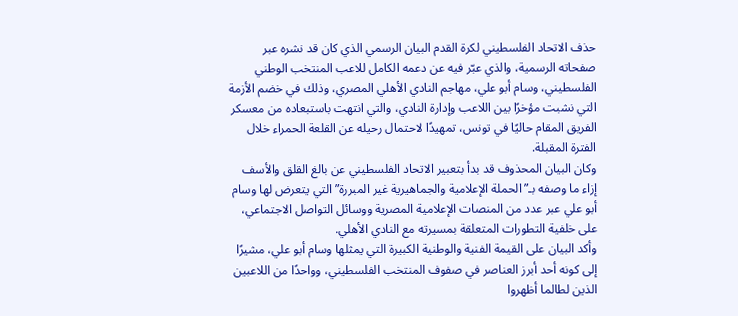حذف الاتحاد الفلسطيني لكرة القدم البيان الرسمي الذي كان قد نشره عبر صفحاته الرسمية، والذي عبّر فيه عن دعمه الكامل للاعب المنتخب الوطني الفلسطيني، وسام أبو علي، مهاجم النادي الأهلي المصري، وذلك في خضم الأزمة التي نشبت مؤخرًا بين اللاعب وإدارة النادي، والتي انتهت باستبعاده من معسكر الفريق المقام حاليًا في تونس، تمهيدًا لاحتمال رحيله عن القلعة الحمراء خلال الفترة المقبلة.
وكان البيان المحذوف قد بدأ بتعبير الاتحاد الفلسطيني عن بالغ القلق والأسف إزاء ما وصفه بـ”الحملة الإعلامية والجماهيرية غير المبررة” التي يتعرض لها وسام أبو علي عبر عدد من المنصات الإعلامية المصرية ووسائل التواصل الاجتماعي، على خلفية التطورات المتعلقة بمسيرته مع النادي الأهلي.
وأكد البيان على القيمة الفنية والوطنية الكبيرة التي يمثلها وسام أبو علي، مشيرًا إلى كونه أحد أبرز العناصر في صفوف المنتخب الفلسطيني، وواحدًا من اللاعبين الذين لطالما أظهروا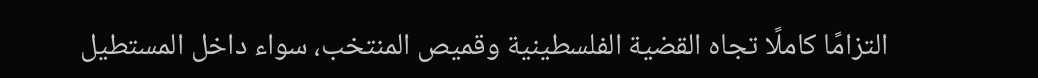التزامًا كاملًا تجاه القضية الفلسطينية وقميص المنتخب، سواء داخل المستطيل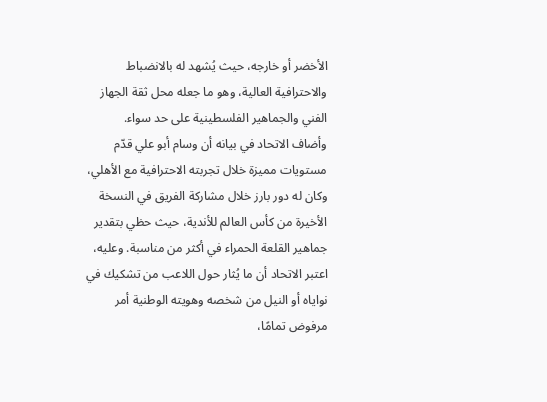الأخضر أو خارجه، حيث يُشهد له بالانضباط والاحترافية العالية، وهو ما جعله محل ثقة الجهاز الفني والجماهير الفلسطينية على حد سواء.
وأضاف الاتحاد في بيانه أن وسام أبو علي قدّم مستويات مميزة خلال تجربته الاحترافية مع الأهلي، وكان له دور بارز خلال مشاركة الفريق في النسخة الأخيرة من كأس العالم للأندية، حيث حظي بتقدير جماهير القلعة الحمراء في أكثر من مناسبة. وعليه، اعتبر الاتحاد أن ما يُثار حول اللاعب من تشكيك في نواياه أو النيل من شخصه وهويته الوطنية أمر مرفوض تمامًا،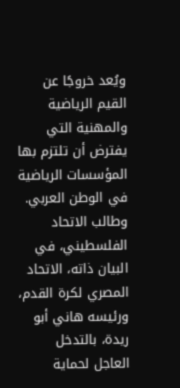ويُعد خروجًا عن القيم الرياضية والمهنية التي يفترض أن تلتزم بها المؤسسات الرياضية في الوطن العربي.
وطالب الاتحاد الفلسطيني، في البيان ذاته، الاتحاد المصري لكرة القدم، ورئيسه هاني أبو ريدة، بالتدخل العاجل لحماية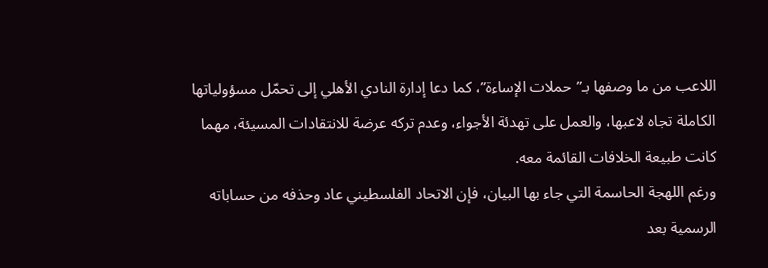اللاعب من ما وصفها بـ”حملات الإساءة”، كما دعا إدارة النادي الأهلي إلى تحمّل مسؤولياتها الكاملة تجاه لاعبها، والعمل على تهدئة الأجواء، وعدم تركه عرضة للانتقادات المسيئة، مهما كانت طبيعة الخلافات القائمة معه.
ورغم اللهجة الحاسمة التي جاء بها البيان، فإن الاتحاد الفلسطيني عاد وحذفه من حساباته الرسمية بعد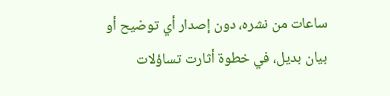ساعات من نشره، دون إصدار أي توضيح أو بيان بديل، في خطوة أثارت تساؤلات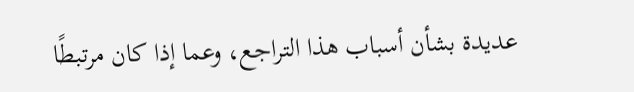عديدة بشأن أسباب هذا التراجع، وعما إذا كان مرتبطًا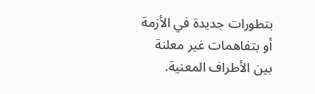بتطورات جديدة في الأزمة أو بتفاهمات غير معلنة بين الأطراف المعنية.